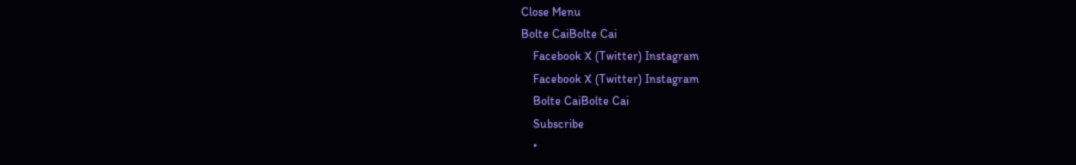Close Menu
Bolte CaiBolte Cai
    Facebook X (Twitter) Instagram
    Facebook X (Twitter) Instagram
    Bolte CaiBolte Cai
    Subscribe
    •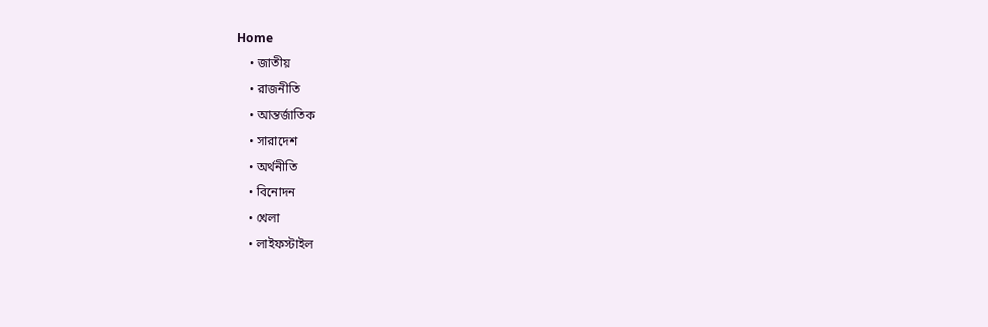Home
    • জাতীয়
    • রাজনীতি
    • আন্তর্জাতিক
    • সারাদেশ
    • অর্থনীতি
    • বিনোদন
    • খেলা
    • লাইফস্টাইল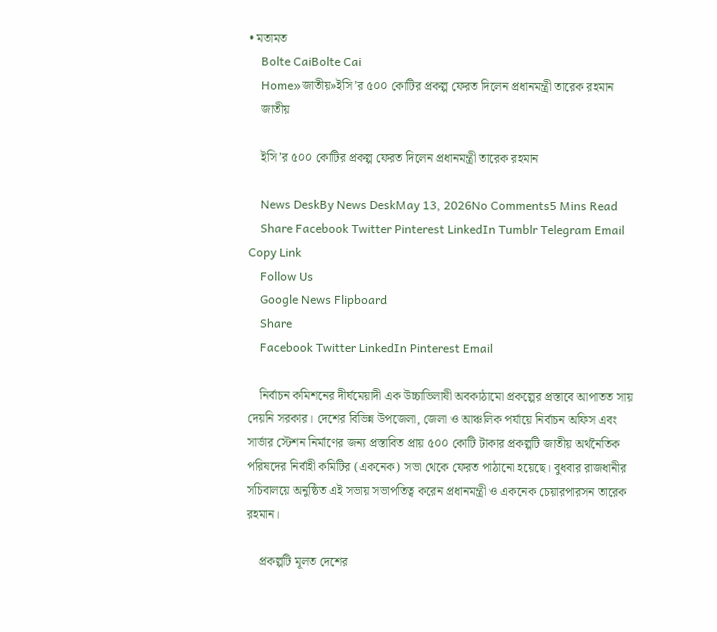• মতামত
    Bolte CaiBolte Cai
    Home»জাতীয়»ইসি’র ৫০০ কোটির প্রকল্প ফেরত দিলেন প্রধানমন্ত্রী তারেক রহমান
    জাতীয়

    ইসি’র ৫০০ কোটির প্রকল্প ফেরত দিলেন প্রধানমন্ত্রী তারেক রহমান

    News DeskBy News DeskMay 13, 2026No Comments5 Mins Read
    Share Facebook Twitter Pinterest LinkedIn Tumblr Telegram Email Copy Link
    Follow Us
    Google News Flipboard
    Share
    Facebook Twitter LinkedIn Pinterest Email

    নির্বাচন কমিশনের দীর্ঘমেয়াদী এক উচ্চাভিলাষী অবকাঠামো প্রকল্পের প্রস্তাবে আপাতত সায় দেয়নি সরকার। দেশের বিভিন্ন উপজেলা, জেলা ও আঞ্চলিক পর্যায়ে নির্বাচন অফিস এবং সার্ভার স্টেশন নির্মাণের জন্য প্রস্তাবিত প্রায় ৫০০ কোটি টাকার প্রকল্পটি জাতীয় অর্থনৈতিক পরিষদের নির্বাহী কমিটির (একনেক) সভা থেকে ফেরত পাঠানো হয়েছে। বুধবার রাজধানীর সচিবালয়ে অনুষ্ঠিত এই সভায় সভাপতিত্ব করেন প্রধানমন্ত্রী ও একনেক চেয়ারপারসন তারেক রহমান।

    প্রকল্পটি মূলত দেশের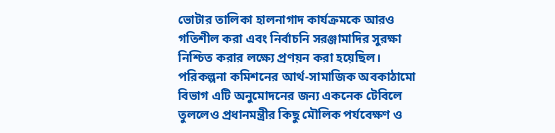ভোটার তালিকা হালনাগাদ কার্যক্রমকে আরও গতিশীল করা এবং নির্বাচনি সরঞ্জামাদির সুরক্ষা নিশ্চিত করার লক্ষ্যে প্রণয়ন করা হয়েছিল। পরিকল্পনা কমিশনের আর্থ-সামাজিক অবকাঠামো বিভাগ এটি অনুমোদনের জন্য একনেক টেবিলে তুললেও প্রধানমন্ত্রীর কিছু মৌলিক পর্যবেক্ষণ ও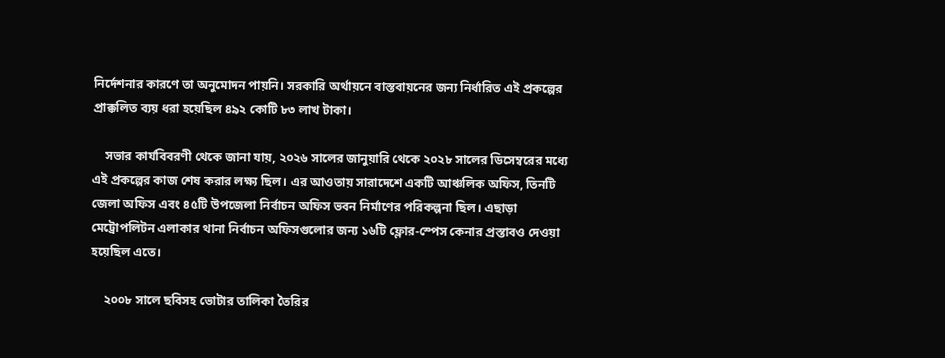নির্দেশনার কারণে তা অনুমোদন পায়নি। সরকারি অর্থায়নে বাস্তবায়নের জন্য নির্ধারিত এই প্রকল্পের প্রাক্কলিত ব্যয় ধরা হয়েছিল ৪৯২ কোটি ৮৩ লাখ টাকা।

    সভার কার্যবিবরণী থেকে জানা যায়, ২০২৬ সালের জানুয়ারি থেকে ২০২৮ সালের ডিসেম্বরের মধ্যে এই প্রকল্পের কাজ শেষ করার লক্ষ্য ছিল। এর আওতায় সারাদেশে একটি আঞ্চলিক অফিস, তিনটি জেলা অফিস এবং ৪৫টি উপজেলা নির্বাচন অফিস ভবন নির্মাণের পরিকল্পনা ছিল। এছাড়া মেট্রোপলিটন এলাকার থানা নির্বাচন অফিসগুলোর জন্য ১৬টি ফ্লোর-স্পেস কেনার প্রস্তাবও দেওয়া হয়েছিল এতে।

    ২০০৮ সালে ছবিসহ ভোটার তালিকা তৈরির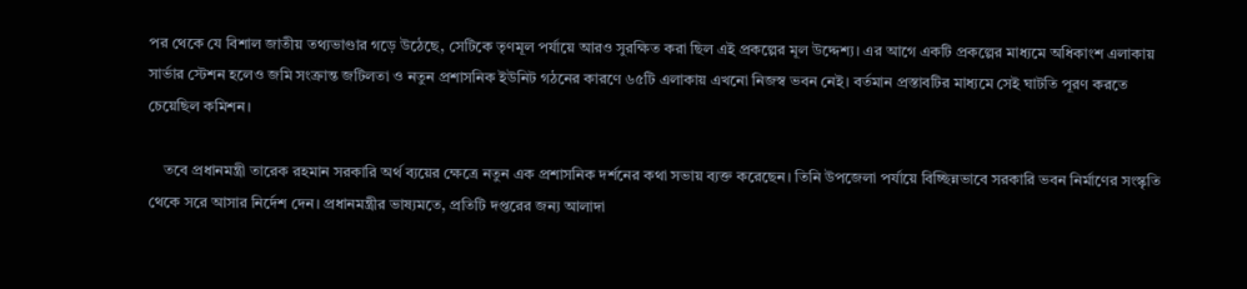পর থেকে যে বিশাল জাতীয় তথ্যভাণ্ডার গড়ে উঠেছে, সেটিকে তৃণমূল পর্যায়ে আরও সুরক্ষিত করা ছিল এই প্রকল্পের মূল উদ্দেশ্য। এর আগে একটি প্রকল্পের মাধ্যমে অধিকাংশ এলাকায় সার্ভার স্টেশন হলেও জমি সংক্রান্ত জটিলতা ও নতুন প্রশাসনিক ইউনিট গঠনের কারণে ৬৫টি এলাকায় এখনো নিজস্ব ভবন নেই। বর্তমান প্রস্তাবটির মাধ্যমে সেই ঘাটতি পূরণ করতে চেয়েছিল কমিশন।

    তবে প্রধানমন্ত্রী তারেক রহমান সরকারি অর্থ ব্যয়ের ক্ষেত্রে নতুন এক প্রশাসনিক দর্শনের কথা সভায় ব্যক্ত করেছেন। তিনি উপজেলা পর্যায়ে বিচ্ছিন্নভাবে সরকারি ভবন নির্মাণের সংস্কৃতি থেকে সরে আসার নির্দেশ দেন। প্রধানমন্ত্রীর ভাষ্যমতে, প্রতিটি দপ্তরের জন্য আলাদা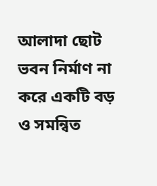আলাদা ছোট ভবন নির্মাণ না করে একটি বড় ও সমন্বিত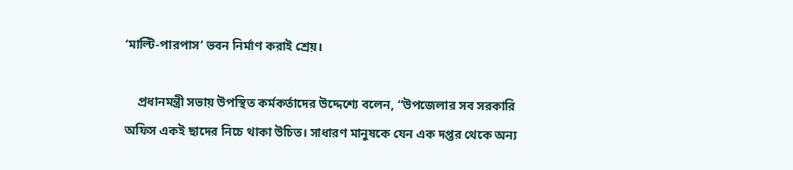‘মাল্টি-পারপাস’ ভবন নির্মাণ করাই শ্রেয়।

    প্রধানমন্ত্রী সভায় উপস্থিত কর্মকর্তাদের উদ্দেশ্যে বলেন, “উপজেলার সব সরকারি অফিস একই ছাদের নিচে থাকা উচিত। সাধারণ মানুষকে যেন এক দপ্তর থেকে অন্য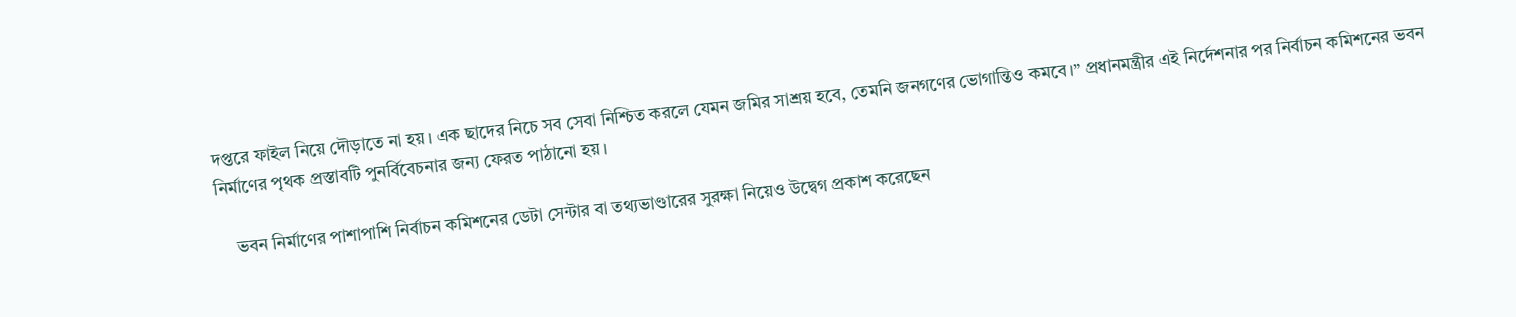দপ্তরে ফাইল নিয়ে দৌড়াতে না হয়। এক ছাদের নিচে সব সেবা নিশ্চিত করলে যেমন জমির সাশ্রয় হবে, তেমনি জনগণের ভোগান্তিও কমবে।” প্রধানমন্ত্রীর এই নির্দেশনার পর নির্বাচন কমিশনের ভবন নির্মাণের পৃথক প্রস্তাবটি পুনর্বিবেচনার জন্য ফেরত পাঠানো হয়।

    ভবন নির্মাণের পাশাপাশি নির্বাচন কমিশনের ডেটা সেন্টার বা তথ্যভাণ্ডারের সুরক্ষা নিয়েও উদ্বেগ প্রকাশ করেছেন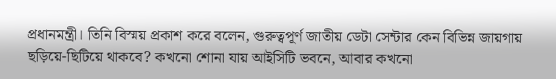প্রধানমন্ত্রী। তিনি বিস্ময় প্রকাশ করে বলেন, গুরুত্বপূর্ণ জাতীয় ডেটা সেন্টার কেন বিভিন্ন জায়গায় ছড়িয়ে-ছিটিয়ে থাকবে? কখনো শোনা যায় আইসিটি ভবনে, আবার কখনো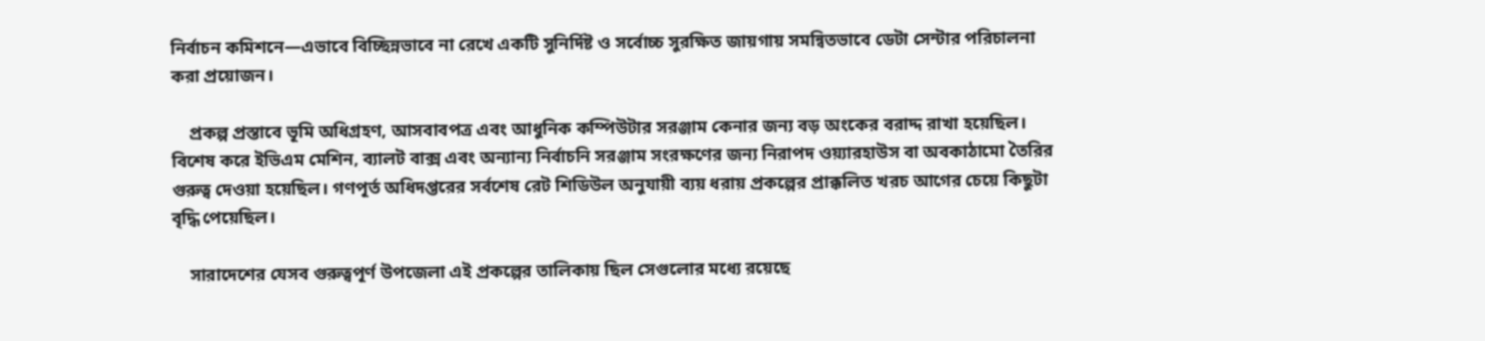নির্বাচন কমিশনে—এভাবে বিচ্ছিন্নভাবে না রেখে একটি সুনির্দিষ্ট ও সর্বোচ্চ সুরক্ষিত জায়গায় সমন্বিতভাবে ডেটা সেন্টার পরিচালনা করা প্রয়োজন।

    প্রকল্প প্রস্তাবে ভূমি অধিগ্রহণ, আসবাবপত্র এবং আধুনিক কম্পিউটার সরঞ্জাম কেনার জন্য বড় অংকের বরাদ্দ রাখা হয়েছিল। বিশেষ করে ইভিএম মেশিন, ব্যালট বাক্স এবং অন্যান্য নির্বাচনি সরঞ্জাম সংরক্ষণের জন্য নিরাপদ ওয়্যারহাউস বা অবকাঠামো তৈরির গুরুত্ব দেওয়া হয়েছিল। গণপূর্ত অধিদপ্তরের সর্বশেষ রেট শিডিউল অনুযায়ী ব্যয় ধরায় প্রকল্পের প্রাক্কলিত খরচ আগের চেয়ে কিছুটা বৃদ্ধি পেয়েছিল।

    সারাদেশের যেসব গুরুত্বপূর্ণ উপজেলা এই প্রকল্পের তালিকায় ছিল সেগুলোর মধ্যে রয়েছে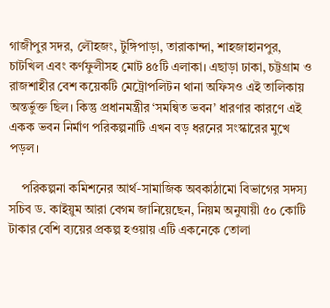গাজীপুর সদর, লৌহজং, টুঙ্গিপাড়া, তারাকান্দা, শাহজাহানপুর, চাটখিল এবং কর্ণফুলীসহ মোট ৪৫টি এলাকা। এছাড়া ঢাকা, চট্টগ্রাম ও রাজশাহীর বেশ কয়েকটি মেট্রোপলিটন থানা অফিসও এই তালিকায় অন্তর্ভুক্ত ছিল। কিন্তু প্রধানমন্ত্রীর ‘সমন্বিত ভবন’ ধারণার কারণে এই একক ভবন নির্মাণ পরিকল্পনাটি এখন বড় ধরনের সংস্কারের মুখে পড়ল।

    পরিকল্পনা কমিশনের আর্থ-সামাজিক অবকাঠামো বিভাগের সদস্য সচিব ড. কাইয়ুম আরা বেগম জানিয়েছেন, নিয়ম অনুযায়ী ৫০ কোটি টাকার বেশি ব্যয়ের প্রকল্প হওয়ায় এটি একনেকে তোলা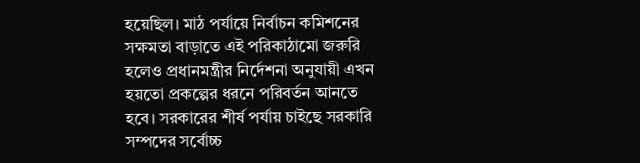হয়েছিল। মাঠ পর্যায়ে নির্বাচন কমিশনের সক্ষমতা বাড়াতে এই পরিকাঠামো জরুরি হলেও প্রধানমন্ত্রীর নির্দেশনা অনুযায়ী এখন হয়তো প্রকল্পের ধরনে পরিবর্তন আনতে হবে। সরকারের শীর্ষ পর্যায় চাইছে সরকারি সম্পদের সর্বোচ্চ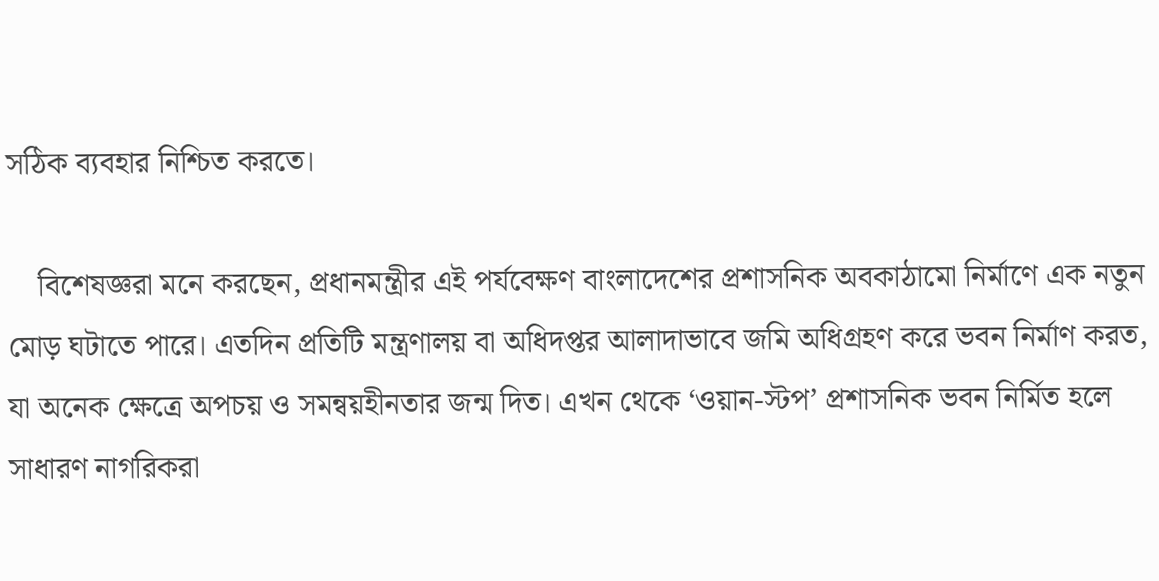সঠিক ব্যবহার নিশ্চিত করতে।

    বিশেষজ্ঞরা মনে করছেন, প্রধানমন্ত্রীর এই পর্যবেক্ষণ বাংলাদেশের প্রশাসনিক অবকাঠামো নির্মাণে এক নতুন মোড় ঘটাতে পারে। এতদিন প্রতিটি মন্ত্রণালয় বা অধিদপ্তর আলাদাভাবে জমি অধিগ্রহণ করে ভবন নির্মাণ করত, যা অনেক ক্ষেত্রে অপচয় ও সমন্বয়হীনতার জন্ম দিত। এখন থেকে ‘ওয়ান-স্টপ’ প্রশাসনিক ভবন নির্মিত হলে সাধারণ নাগরিকরা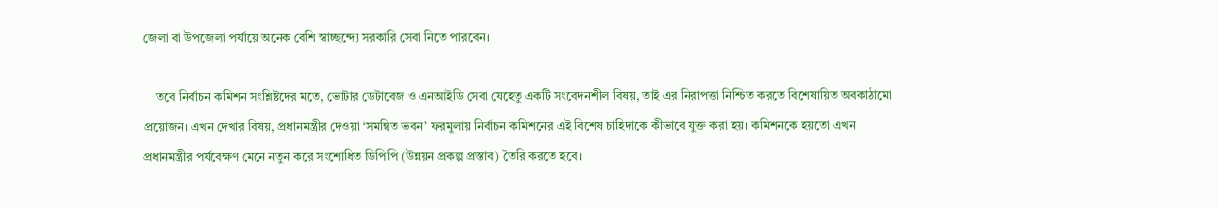জেলা বা উপজেলা পর্যায়ে অনেক বেশি স্বাচ্ছন্দ্যে সরকারি সেবা নিতে পারবেন।

    তবে নির্বাচন কমিশন সংশ্লিষ্টদের মতে, ভোটার ডেটাবেজ ও এনআইডি সেবা যেহেতু একটি সংবেদনশীল বিষয়, তাই এর নিরাপত্তা নিশ্চিত করতে বিশেষায়িত অবকাঠামো প্রয়োজন। এখন দেখার বিষয়, প্রধানমন্ত্রীর দেওয়া ‘সমন্বিত ভবন’ ফরমুলায় নির্বাচন কমিশনের এই বিশেষ চাহিদাকে কীভাবে যুক্ত করা হয়। কমিশনকে হয়তো এখন প্রধানমন্ত্রীর পর্যবেক্ষণ মেনে নতুন করে সংশোধিত ডিপিপি (উন্নয়ন প্রকল্প প্রস্তাব) তৈরি করতে হবে।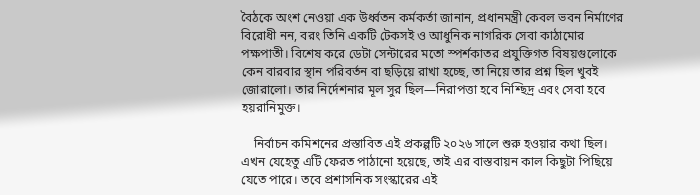বৈঠকে অংশ নেওয়া এক উর্ধ্বতন কর্মকর্তা জানান, প্রধানমন্ত্রী কেবল ভবন নির্মাণের বিরোধী নন, বরং তিনি একটি টেকসই ও আধুনিক নাগরিক সেবা কাঠামোর পক্ষপাতী। বিশেষ করে ডেটা সেন্টারের মতো স্পর্শকাতর প্রযুক্তিগত বিষয়গুলোকে কেন বারবার স্থান পরিবর্তন বা ছড়িয়ে রাখা হচ্ছে, তা নিয়ে তার প্রশ্ন ছিল খুবই জোরালো। তার নির্দেশনার মূল সুর ছিল—নিরাপত্তা হবে নিশ্ছিদ্র এবং সেবা হবে হয়রানিমুক্ত।

    নির্বাচন কমিশনের প্রস্তাবিত এই প্রকল্পটি ২০২৬ সালে শুরু হওয়ার কথা ছিল। এখন যেহেতু এটি ফেরত পাঠানো হয়েছে, তাই এর বাস্তবায়ন কাল কিছুটা পিছিয়ে যেতে পারে। তবে প্রশাসনিক সংস্কারের এই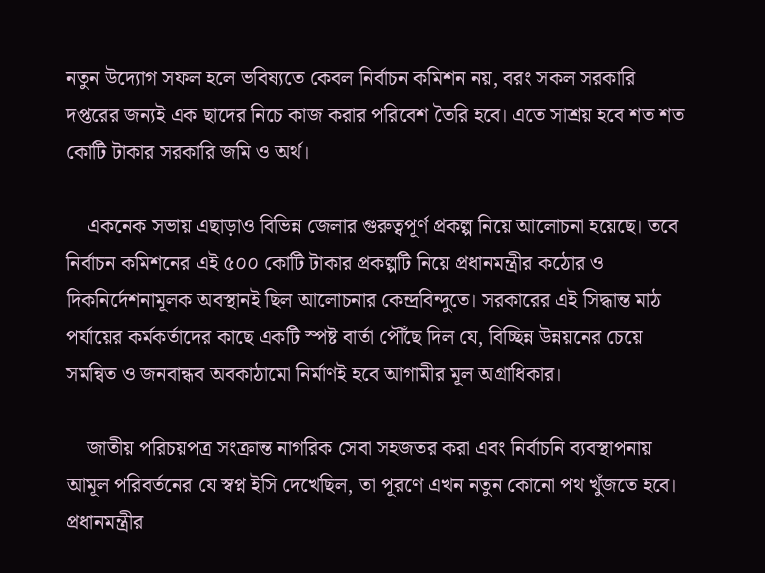নতুন উদ্যোগ সফল হলে ভবিষ্যতে কেবল নির্বাচন কমিশন নয়, বরং সকল সরকারি দপ্তরের জন্যই এক ছাদের নিচে কাজ করার পরিবেশ তৈরি হবে। এতে সাশ্রয় হবে শত শত কোটি টাকার সরকারি জমি ও অর্থ।

    একনেক সভায় এছাড়াও বিভিন্ন জেলার গুরুত্বপূর্ণ প্রকল্প নিয়ে আলোচনা হয়েছে। তবে নির্বাচন কমিশনের এই ৫০০ কোটি টাকার প্রকল্পটি নিয়ে প্রধানমন্ত্রীর কঠোর ও দিকনির্দেশনামূলক অবস্থানই ছিল আলোচনার কেন্দ্রবিন্দুতে। সরকারের এই সিদ্ধান্ত মাঠ পর্যায়ের কর্মকর্তাদের কাছে একটি স্পষ্ট বার্তা পৌঁছে দিল যে, বিচ্ছিন্ন উন্নয়নের চেয়ে সমন্বিত ও জনবান্ধব অবকাঠামো নির্মাণই হবে আগামীর মূল অগ্রাধিকার।

    জাতীয় পরিচয়পত্র সংক্রান্ত নাগরিক সেবা সহজতর করা এবং নির্বাচনি ব্যবস্থাপনায় আমূল পরিবর্তনের যে স্বপ্ন ইসি দেখেছিল, তা পূরণে এখন নতুন কোনো পথ খুঁজতে হবে। প্রধানমন্ত্রীর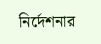নির্দেশনার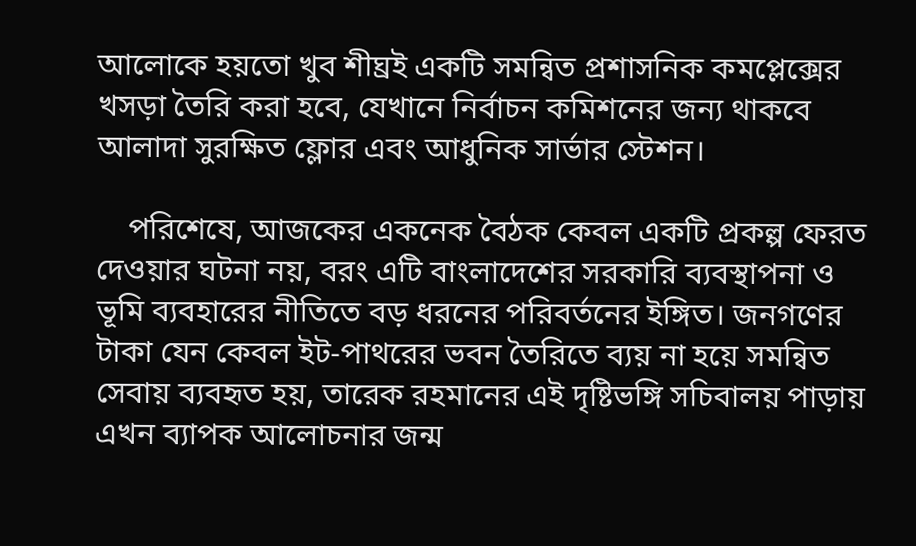আলোকে হয়তো খুব শীঘ্রই একটি সমন্বিত প্রশাসনিক কমপ্লেক্সের খসড়া তৈরি করা হবে, যেখানে নির্বাচন কমিশনের জন্য থাকবে আলাদা সুরক্ষিত ফ্লোর এবং আধুনিক সার্ভার স্টেশন।

    পরিশেষে, আজকের একনেক বৈঠক কেবল একটি প্রকল্প ফেরত দেওয়ার ঘটনা নয়, বরং এটি বাংলাদেশের সরকারি ব্যবস্থাপনা ও ভূমি ব্যবহারের নীতিতে বড় ধরনের পরিবর্তনের ইঙ্গিত। জনগণের টাকা যেন কেবল ইট-পাথরের ভবন তৈরিতে ব্যয় না হয়ে সমন্বিত সেবায় ব্যবহৃত হয়, তারেক রহমানের এই দৃষ্টিভঙ্গি সচিবালয় পাড়ায় এখন ব্যাপক আলোচনার জন্ম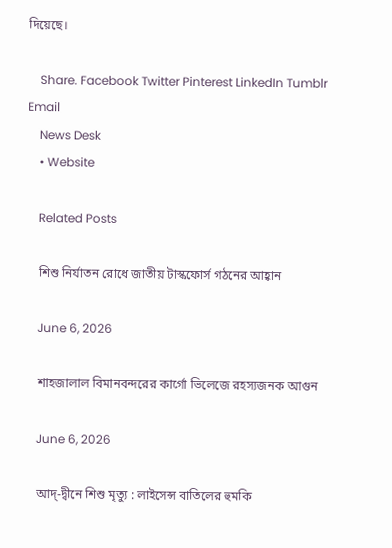দিয়েছে।

    Share. Facebook Twitter Pinterest LinkedIn Tumblr Email
    News Desk
    • Website

    Related Posts

    শিশু নির্যাতন রোধে জাতীয় টাস্কফোর্স গঠনের আহ্বান

    June 6, 2026

    শাহজালাল বিমানবন্দরের কার্গো ভিলেজে রহস্যজনক আগুন

    June 6, 2026

    আদ্-দ্বীনে শিশু মৃত্যু : লাইসেন্স বাতিলের হুমকি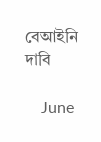বেআইনি দাবি

    June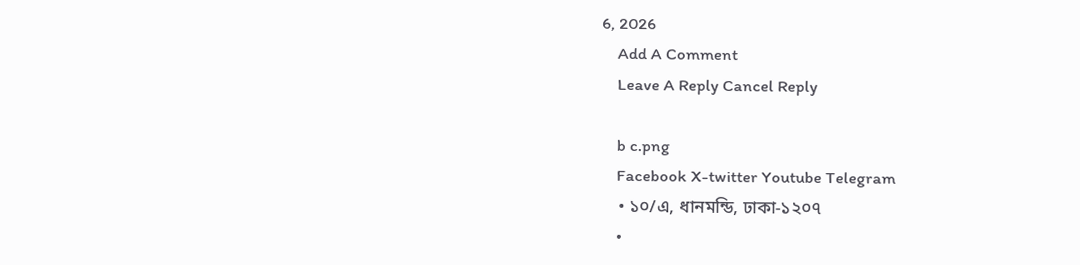6, 2026
    Add A Comment
    Leave A Reply Cancel Reply

    b c.png
    Facebook X-twitter Youtube Telegram
    • ১০/এ, ধানমন্ডি, ঢাকা-১২০৭
    •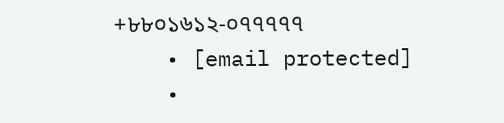+৮৮০১৬১২-০৭৭৭৭৭
    • [email protected]
    •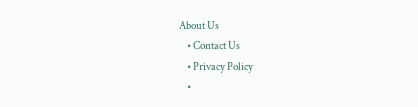About Us
    • Contact Us
    • Privacy Policy
    •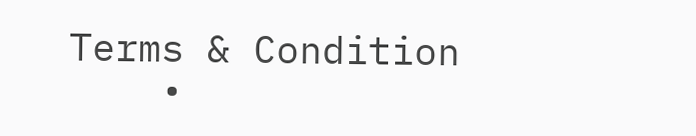Terms & Condition
    •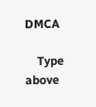DMCA

    Type above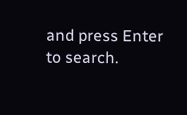and press Enter to search.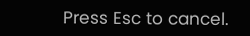Press Esc to cancel.